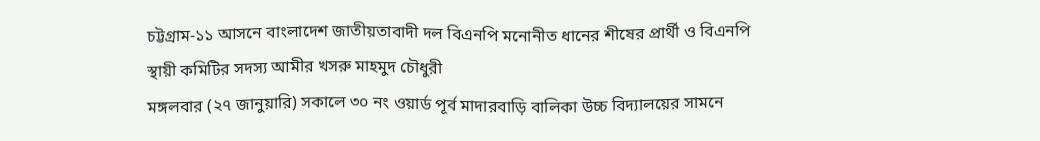চট্টগ্রাম-১১ আসনে বাংলাদেশ জাতীয়তাবাদী দল বিএনপি মনোনীত ধানের শীষের প্রার্থী ও বিএনপি স্থায়ী কমিটির সদস্য আমীর খসরু মাহমুদ চৌধুরী
মঙ্গলবার (২৭ জানুয়ারি) সকালে ৩০ নং ওয়ার্ড পূর্ব মাদারবাড়ি বালিকা উচ্চ বিদ্যালয়ের সামনে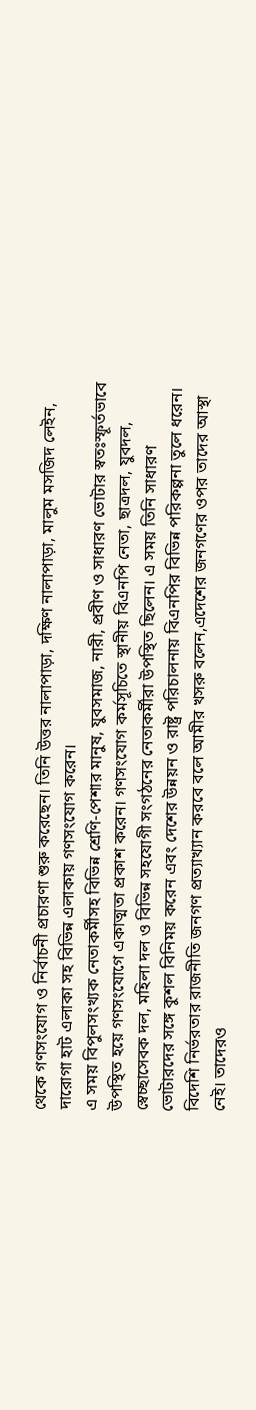থেকে গণসংযোগ ও নির্বাচনী প্রচারণা শুরু করেছেন। তিনি উত্তর নালাপাড়া, দক্ষিণ নালাপাড়া, মালুম মসজিদ লেইন, দারোগা হাট এলাকা সহ বিভিন্ন এলাকায় গণসংযোগ করেন।
এ সময় বিপুলসংখ্যক নেতাকর্মীসহ বিভিন্ন শ্রেণি-পেশার মানুষ, যুবসমাজ, নারী, প্রবীণ ও সাধারণ ভোটার স্বতঃস্ফূর্তভাবে উপস্থিত হয়ে গণসংযোগে একাত্মতা প্রকাশ করেন। গণসংযোগ কর্মসূচিতে স্থানীয় বিএনপি নেতা, ছাত্রদল, যুবদল, স্বেচ্ছাসেবক দল, মহিলা দল ও বিভিন্ন সহযোগী সংগঠনের নেতাকর্মীরা উপস্থিত ছিলেন। এ সময় তিনি সাধারণ ভোটারদের সঙ্গে কুশল বিনিময় করেন এবং দেশের উন্নয়ন ও রাষ্ট্র পরিচালনায় বিএনপির বিভিন্ন পরিকল্পনা তুলে ধরেন।
বিদেশি নির্ভরতার রাজনীতি জনগণ প্রত্যাখ্যান করবে বলে আমীর খসরু বলেন,এদেশের জনগণের ওপর তাদের আস্থা নেই। তাদেরও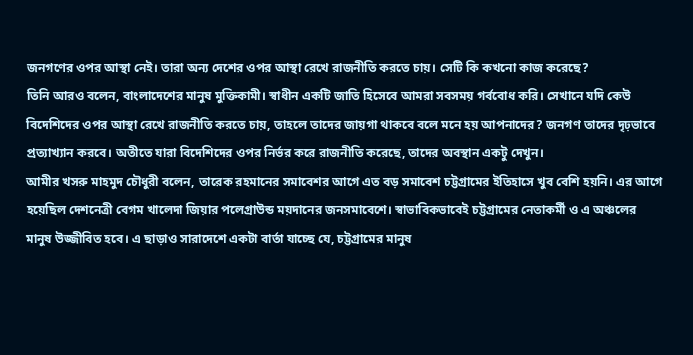জনগণের ওপর আস্থা নেই। তারা অন্য দেশের ওপর আস্থা রেখে রাজনীতি করতে চায়। সেটি কি কখনো কাজ করেছে?
তিনি আরও বলেন, বাংলাদেশের মানুষ মুক্তিকামী। স্বাধীন একটি জাতি হিসেবে আমরা সবসময় গর্ববোধ করি। সেখানে যদি কেউ বিদেশিদের ওপর আস্থা রেখে রাজনীতি করতে চায়, তাহলে তাদের জায়গা থাকবে বলে মনে হয় আপনাদের? জনগণ তাদের দৃঢ়ভাবে প্রত্যাখ্যান করবে। অতীতে যারা বিদেশিদের ওপর নির্ভর করে রাজনীতি করেছে, তাদের অবস্থান একটু দেখুন।
আমীর খসরু মাহমুদ চৌধুরী বলেন, তারেক রহমানের সমাবেশর আগে এত বড় সমাবেশ চট্টগ্রামের ইতিহাসে খুব বেশি হয়নি। এর আগে হয়েছিল দেশনেত্রী বেগম খালেদা জিয়ার পলেগ্রাউন্ড ময়দানের জনসমাবেশে। স্বাভাবিকভাবেই চট্টগ্রামের নেতাকর্মী ও এ অঞ্চলের মানুষ উজ্জীবিত হবে। এ ছাড়াও সারাদেশে একটা বার্তা যাচ্ছে যে, চট্টগ্রামের মানুষ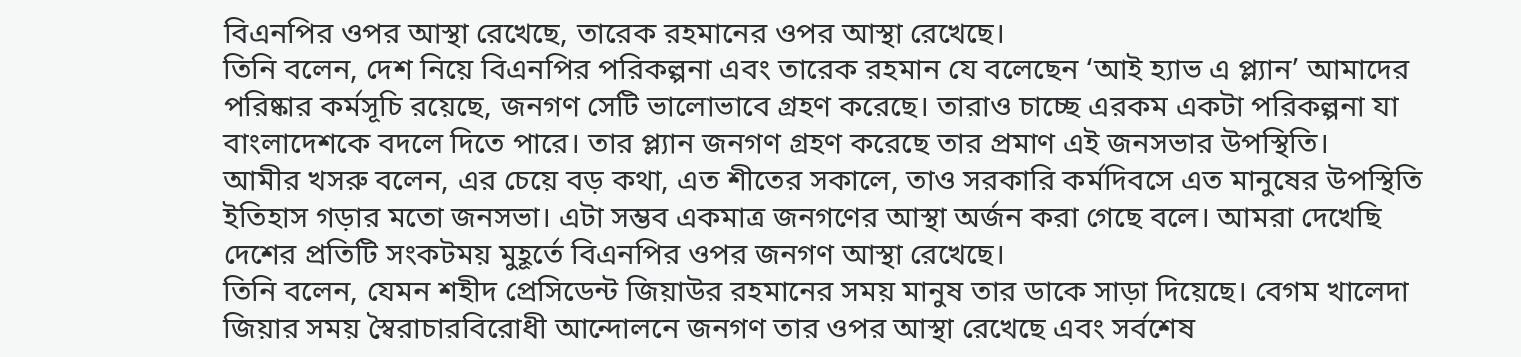বিএনপির ওপর আস্থা রেখেছে, তারেক রহমানের ওপর আস্থা রেখেছে।
তিনি বলেন, দেশ নিয়ে বিএনপির পরিকল্পনা এবং তারেক রহমান যে বলেছেন ‘আই হ্যাভ এ প্ল্যান’ আমাদের পরিষ্কার কর্মসূচি রয়েছে, জনগণ সেটি ভালোভাবে গ্রহণ করেছে। তারাও চাচ্ছে এরকম একটা পরিকল্পনা যা বাংলাদেশকে বদলে দিতে পারে। তার প্ল্যান জনগণ গ্রহণ করেছে তার প্রমাণ এই জনসভার উপস্থিতি।
আমীর খসরু বলেন, এর চেয়ে বড় কথা, এত শীতের সকালে, তাও সরকারি কর্মদিবসে এত মানুষের উপস্থিতি ইতিহাস গড়ার মতো জনসভা। এটা সম্ভব একমাত্র জনগণের আস্থা অর্জন করা গেছে বলে। আমরা দেখেছি দেশের প্রতিটি সংকটময় মুহূর্তে বিএনপির ওপর জনগণ আস্থা রেখেছে।
তিনি বলেন, যেমন শহীদ প্রেসিডেন্ট জিয়াউর রহমানের সময় মানুষ তার ডাকে সাড়া দিয়েছে। বেগম খালেদা জিয়ার সময় স্বৈরাচারবিরোধী আন্দোলনে জনগণ তার ওপর আস্থা রেখেছে এবং সর্বশেষ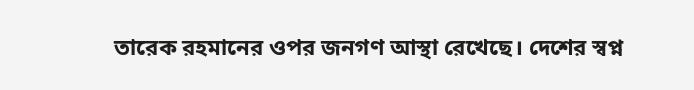তারেক রহমানের ওপর জনগণ আস্থা রেখেছে। দেশের স্বপ্ন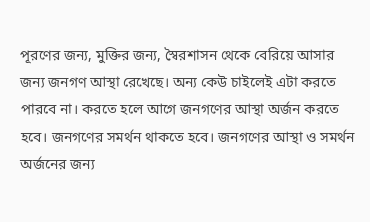পূরণের জন্য, মুক্তির জন্য, স্বৈরশাসন থেকে বেরিয়ে আসার জন্য জনগণ আস্থা রেখেছে। অন্য কেউ চাইলেই এটা করতে পারবে না। করতে হলে আগে জনগণের আস্থা অর্জন করতে হবে। জনগণের সমর্থন থাকতে হবে। জনগণের আস্থা ও সমর্থন অর্জনের জন্য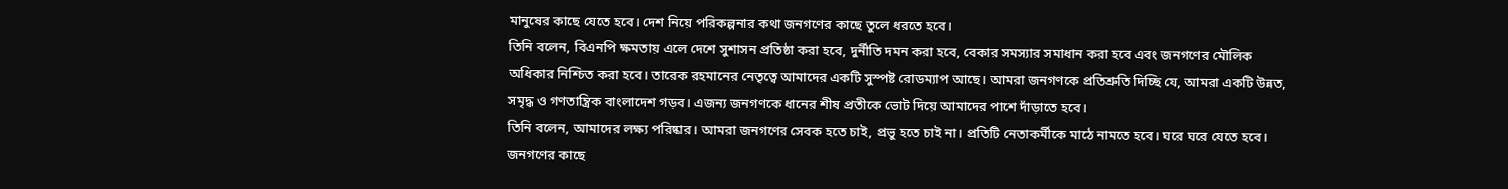মানুষের কাছে যেতে হবে। দেশ নিয়ে পরিকল্পনার কথা জনগণের কাছে তুলে ধরতে হবে।
তিনি বলেন, বিএনপি ক্ষমতায় এলে দেশে সুশাসন প্রতিষ্ঠা করা হবে, দুর্নীতি দমন করা হবে, বেকার সমস্যার সমাধান করা হবে এবং জনগণের মৌলিক অধিকার নিশ্চিত করা হবে। তারেক রহমানের নেতৃত্বে আমাদের একটি সুস্পষ্ট রোডম্যাপ আছে। আমরা জনগণকে প্রতিশ্রুতি দিচ্ছি যে, আমরা একটি উন্নত, সমৃদ্ধ ও গণতান্ত্রিক বাংলাদেশ গড়ব। এজন্য জনগণকে ধানের শীষ প্রতীকে ভোট দিয়ে আমাদের পাশে দাঁড়াতে হবে।
তিনি বলেন, আমাদের লক্ষ্য পরিষ্কার। আমরা জনগণের সেবক হতে চাই, প্রভু হতে চাই না। প্রতিটি নেতাকর্মীকে মাঠে নামতে হবে। ঘরে ঘরে যেতে হবে। জনগণের কাছে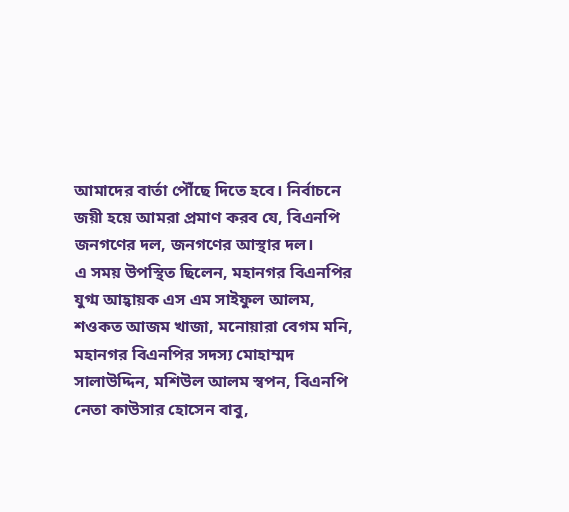আমাদের বার্তা পৌঁছে দিতে হবে। নির্বাচনে জয়ী হয়ে আমরা প্রমাণ করব যে, বিএনপি জনগণের দল, জনগণের আস্থার দল।
এ সময় উপস্থিত ছিলেন, মহানগর বিএনপির যুগ্ম আহ্বায়ক এস এম সাইফুল আলম, শওকত আজম খাজা, মনোয়ারা বেগম মনি, মহানগর বিএনপির সদস্য মোহাম্মদ সালাউদ্দিন, মশিউল আলম স্বপন, বিএনপি নেতা কাউসার হোসেন বাবু,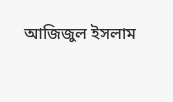আজিজুল ইসলাম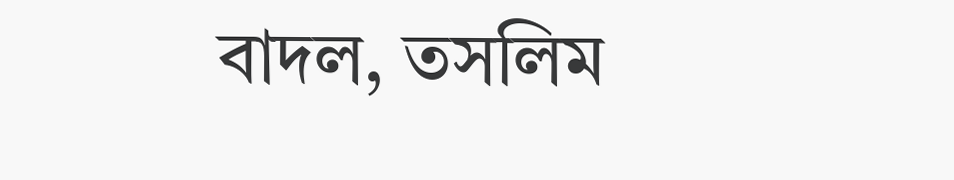বাদল, তসলিম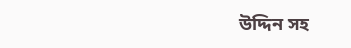উদ্দিন সহ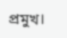প্রমুখ।